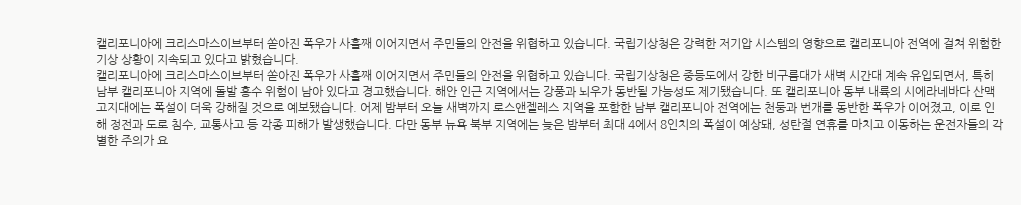캘리포니아에 크리스마스이브부터 쏟아진 폭우가 사흘째 이어지면서 주민들의 안전을 위협하고 있습니다. 국립기상청은 강력한 저기압 시스템의 영향으로 캘리포니아 전역에 걸쳐 위험한 기상 상황이 지속되고 있다고 밝혔습니다.
캘리포니아에 크리스마스이브부터 쏟아진 폭우가 사흘째 이어지면서 주민들의 안전을 위협하고 있습니다. 국립기상청은 중등도에서 강한 비구름대가 새벽 시간대 계속 유입되면서, 특히 남부 캘리포니아 지역에 돌발 홍수 위험이 남아 있다고 경고했습니다. 해안 인근 지역에서는 강풍과 뇌우가 동반될 가능성도 제기됐습니다. 또 캘리포니아 동부 내륙의 시에라네바다 산맥 고지대에는 폭설이 더욱 강해질 것으로 예보됐습니다. 어제 밤부터 오늘 새벽까지 로스앤젤레스 지역을 포함한 남부 캘리포니아 전역에는 천둥과 번개를 동반한 폭우가 이어졌고, 이로 인해 정전과 도로 침수, 교통사고 등 각종 피해가 발생했습니다. 다만 동부 뉴욕 북부 지역에는 늦은 밤부터 최대 4에서 8인치의 폭설이 예상돼, 성탄절 연휴를 마치고 이동하는 운전자들의 각별한 주의가 요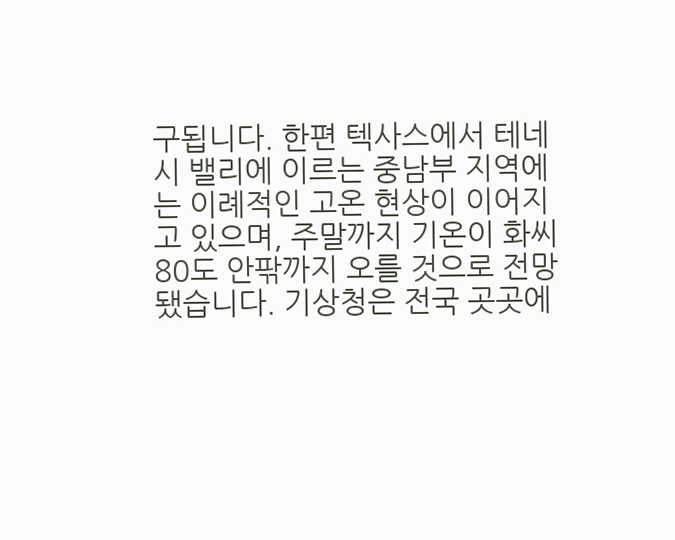구됩니다. 한편 텍사스에서 테네시 밸리에 이르는 중남부 지역에는 이례적인 고온 현상이 이어지고 있으며, 주말까지 기온이 화씨 80도 안팎까지 오를 것으로 전망됐습니다. 기상청은 전국 곳곳에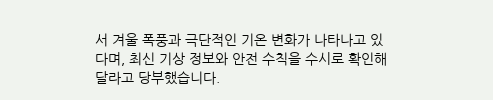서 겨울 폭풍과 극단적인 기온 변화가 나타나고 있다며, 최신 기상 정보와 안전 수칙을 수시로 확인해 달라고 당부했습니다.